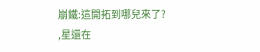崩鐵:這開拓到哪兒來了?
,星還在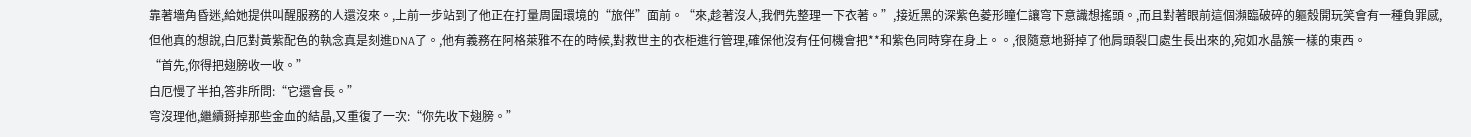靠著墻角昏迷,給她提供叫醒服務的人還沒來。,上前一步站到了他正在打量周圍環境的“旅伴”面前。“來,趁著沒人,我們先整理一下衣著。”,接近黑的深紫色菱形瞳仁讓穹下意識想搖頭。,而且對著眼前這個瀕臨破碎的軀殼開玩笑會有一種負罪感,但他真的想說,白厄對黃紫配色的執念真是刻進DNA了。,他有義務在阿格萊雅不在的時候,對救世主的衣柜進行管理,確保他沒有任何機會把**和紫色同時穿在身上。。,很隨意地掰掉了他肩頭裂口處生長出來的,宛如水晶簇一樣的東西。
“首先,你得把翅膀收一收。”
白厄慢了半拍,答非所問:“它還會長。”
穹沒理他,繼續掰掉那些金血的結晶,又重復了一次:“你先收下翅膀。”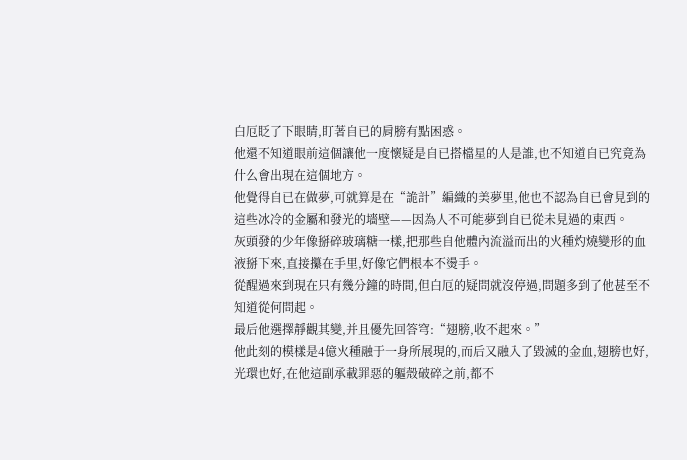白厄眨了下眼睛,盯著自已的肩膀有點困惑。
他還不知道眼前這個讓他一度懷疑是自已搭檔星的人是誰,也不知道自已究竟為什么會出現在這個地方。
他覺得自已在做夢,可就算是在“詭計”編織的美夢里,他也不認為自已會見到的這些冰冷的金屬和發光的墻壁——因為人不可能夢到自已從未見過的東西。
灰頭發的少年像掰碎玻璃糖一樣,把那些自他體內流溢而出的火種灼燒變形的血液掰下來,直接攥在手里,好像它們根本不燙手。
從醒過來到現在只有幾分鐘的時間,但白厄的疑問就沒停過,問題多到了他甚至不知道從何問起。
最后他選擇靜觀其變,并且優先回答穹:“翅膀,收不起來。”
他此刻的模樣是4億火種融于一身所展現的,而后又融入了毀滅的金血,翅膀也好,光環也好,在他這副承載罪惡的軀殼破碎之前,都不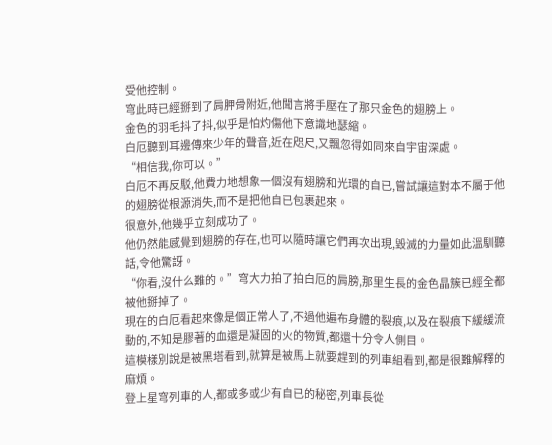受他控制。
穹此時已經掰到了肩胛骨附近,他聞言將手壓在了那只金色的翅膀上。
金色的羽毛抖了抖,似乎是怕灼傷他下意識地瑟縮。
白厄聽到耳邊傳來少年的聲音,近在咫尺,又飄忽得如同來自宇宙深處。
“相信我,你可以。”
白厄不再反駁,他費力地想象一個沒有翅膀和光環的自已,嘗試讓這對本不屬于他的翅膀從根源消失,而不是把他自已包裹起來。
很意外,他幾乎立刻成功了。
他仍然能感覺到翅膀的存在,也可以隨時讓它們再次出現,毀滅的力量如此溫馴聽話,令他驚訝。
“你看,沒什么難的。”穹大力拍了拍白厄的肩膀,那里生長的金色晶簇已經全都被他掰掉了。
現在的白厄看起來像是個正常人了,不過他遍布身體的裂痕,以及在裂痕下緩緩流動的,不知是膠著的血還是凝固的火的物質,都還十分令人側目。
這模樣別說是被黑塔看到,就算是被馬上就要趕到的列車組看到,都是很難解釋的麻煩。
登上星穹列車的人,都或多或少有自已的秘密,列車長從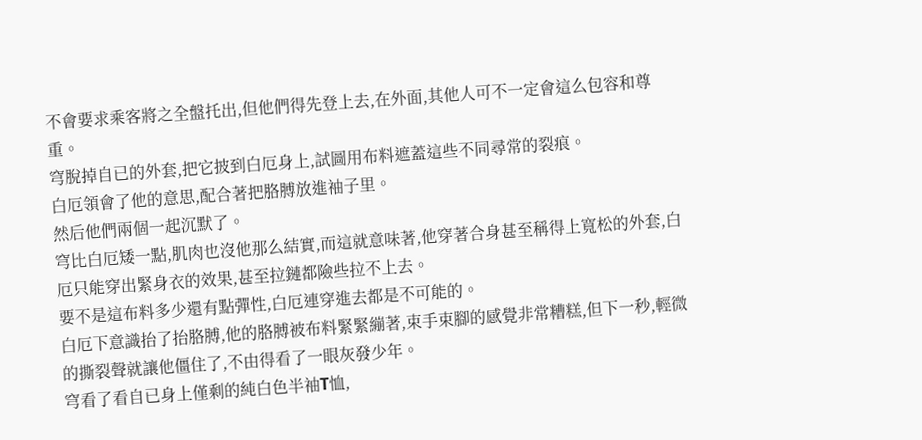不會要求乘客將之全盤托出,但他們得先登上去,在外面,其他人可不一定會這么包容和尊重。
穹脫掉自已的外套,把它披到白厄身上,試圖用布料遮蓋這些不同尋常的裂痕。
白厄領會了他的意思,配合著把胳膊放進袖子里。
然后他們兩個一起沉默了。
穹比白厄矮一點,肌肉也沒他那么結實,而這就意味著,他穿著合身甚至稱得上寬松的外套,白厄只能穿出緊身衣的效果,甚至拉鏈都險些拉不上去。
要不是這布料多少還有點彈性,白厄連穿進去都是不可能的。
白厄下意識抬了抬胳膊,他的胳膊被布料緊緊繃著,束手束腳的感覺非常糟糕,但下一秒,輕微的撕裂聲就讓他僵住了,不由得看了一眼灰發少年。
穹看了看自已身上僅剩的純白色半袖T恤,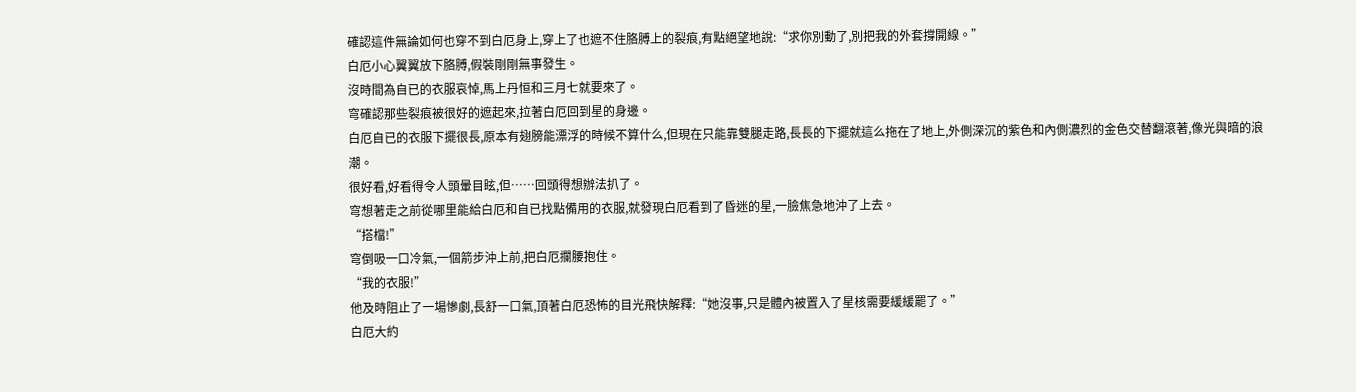確認這件無論如何也穿不到白厄身上,穿上了也遮不住胳膊上的裂痕,有點絕望地說:“求你別動了,別把我的外套撐開線。”
白厄小心翼翼放下胳膊,假裝剛剛無事發生。
沒時間為自已的衣服哀悼,馬上丹恒和三月七就要來了。
穹確認那些裂痕被很好的遮起來,拉著白厄回到星的身邊。
白厄自已的衣服下擺很長,原本有翅膀能漂浮的時候不算什么,但現在只能靠雙腿走路,長長的下擺就這么拖在了地上,外側深沉的紫色和內側濃烈的金色交替翻滾著,像光與暗的浪潮。
很好看,好看得令人頭暈目眩,但……回頭得想辦法扒了。
穹想著走之前從哪里能給白厄和自已找點備用的衣服,就發現白厄看到了昏迷的星,一臉焦急地沖了上去。
“搭檔!”
穹倒吸一口冷氣,一個箭步沖上前,把白厄攔腰抱住。
“我的衣服!”
他及時阻止了一場慘劇,長舒一口氣,頂著白厄恐怖的目光飛快解釋:“她沒事,只是體內被置入了星核需要緩緩罷了。”
白厄大約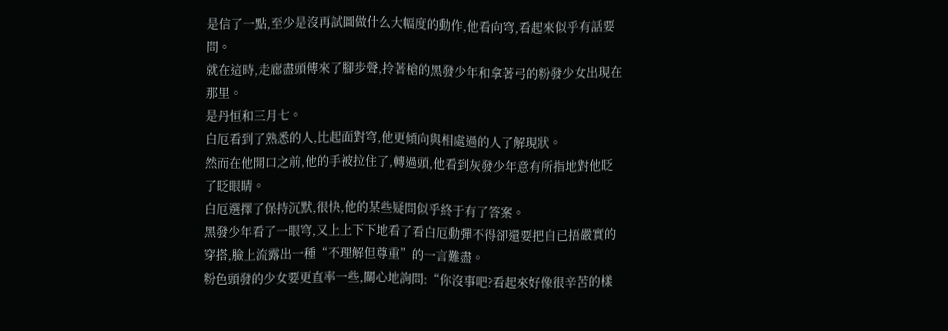是信了一點,至少是沒再試圖做什么大幅度的動作,他看向穹,看起來似乎有話要問。
就在這時,走廊盡頭傳來了腳步聲,拎著槍的黑發少年和拿著弓的粉發少女出現在那里。
是丹恒和三月七。
白厄看到了熟悉的人,比起面對穹,他更傾向與相處過的人了解現狀。
然而在他開口之前,他的手被拉住了,轉過頭,他看到灰發少年意有所指地對他眨了眨眼睛。
白厄選擇了保持沉默,很快,他的某些疑問似乎終于有了答案。
黑發少年看了一眼穹,又上上下下地看了看白厄動彈不得卻還要把自已捂嚴實的穿搭,臉上流露出一種“不理解但尊重”的一言難盡。
粉色頭發的少女要更直率一些,關心地詢問:“你沒事吧?看起來好像很辛苦的樣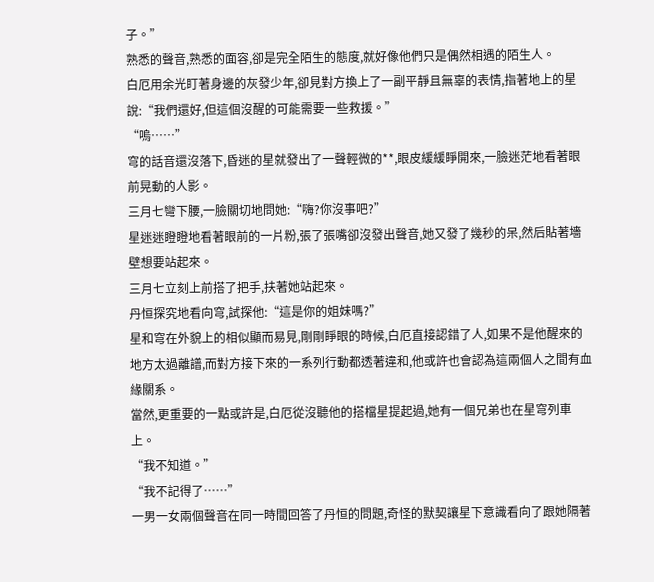子。”
熟悉的聲音,熟悉的面容,卻是完全陌生的態度,就好像他們只是偶然相遇的陌生人。
白厄用余光盯著身邊的灰發少年,卻見對方換上了一副平靜且無辜的表情,指著地上的星說:“我們還好,但這個沒醒的可能需要一些救援。”
“嗚……”
穹的話音還沒落下,昏迷的星就發出了一聲輕微的**,眼皮緩緩睜開來,一臉迷茫地看著眼前晃動的人影。
三月七彎下腰,一臉關切地問她:“嗨?你沒事吧?”
星迷迷瞪瞪地看著眼前的一片粉,張了張嘴卻沒發出聲音,她又發了幾秒的呆,然后貼著墻壁想要站起來。
三月七立刻上前搭了把手,扶著她站起來。
丹恒探究地看向穹,試探他:“這是你的姐妹嗎?”
星和穹在外貌上的相似顯而易見,剛剛睜眼的時候,白厄直接認錯了人,如果不是他醒來的地方太過離譜,而對方接下來的一系列行動都透著違和,他或許也會認為這兩個人之間有血緣關系。
當然,更重要的一點或許是,白厄從沒聽他的搭檔星提起過,她有一個兄弟也在星穹列車上。
“我不知道。”
“我不記得了……”
一男一女兩個聲音在同一時間回答了丹恒的問題,奇怪的默契讓星下意識看向了跟她隔著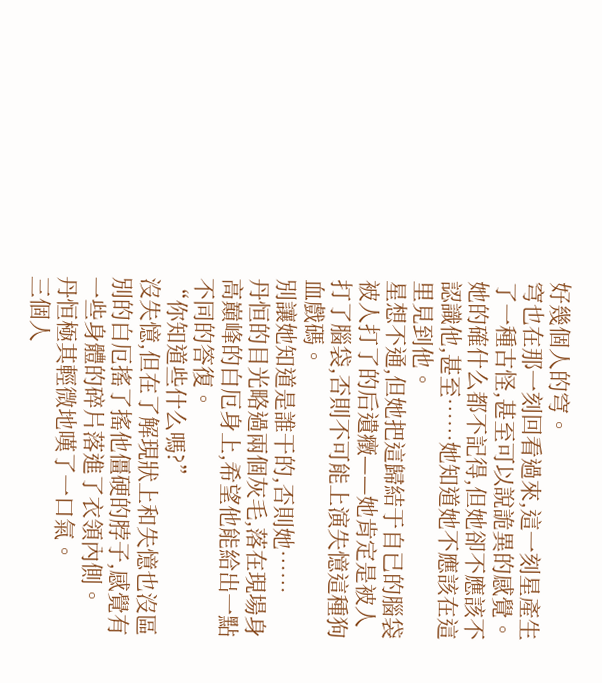好幾個人的穹。
穹也在那一刻回看過來,這一刻星產生了一種古怪,甚至可以說詭異的感覺。
她的確什么都不記得,但她卻不應該不認識他,甚至……她知道她不應該在這里見到他。
星想不通,但她把這歸結于自已的腦袋被人打了的后遺癥——她肯定是被人打了腦袋,否則不可能上演失憶這種狗血戲碼。
別讓她知道是誰干的,否則她……
丹恒的目光略過兩個灰毛,落在現場身高巔峰的白厄身上,希望他能給出一點不同的答復。
“你知道些什么嗎?”
沒失憶,但在了解現狀上和失憶也沒區別的白厄搖了搖他僵硬的脖子,感覺有一些身體的碎片落進了衣領內側。
丹恒極其輕微地嘆了一口氣。
三個人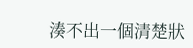湊不出一個清楚狀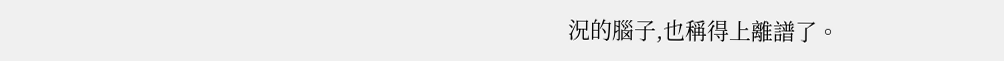況的腦子,也稱得上離譜了。